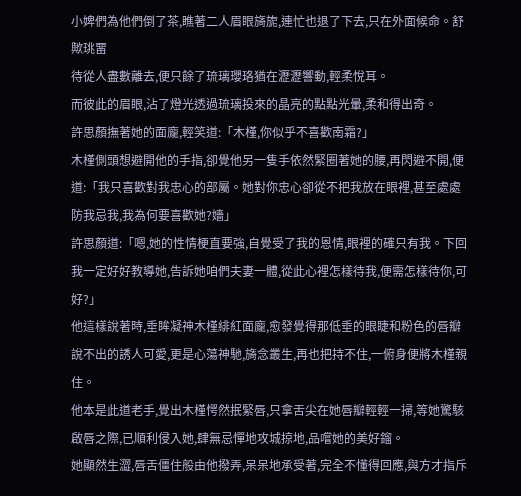小婢們為他們倒了茶,瞧著二人眉眼旖旎,連忙也退了下去,只在外面候命。舒歟珧畱
待從人盡數離去,便只餘了琉璃瓔珞猶在瀝瀝響動,輕柔悅耳。
而彼此的眉眼,沾了燈光透過琉璃投來的晶亮的點點光暈,柔和得出奇。
許思顏撫著她的面龐,輕笑道:「木槿,你似乎不喜歡南霜?」
木槿側頭想避開他的手指,卻覺他另一隻手依然緊圈著她的腰,再閃避不開,便道:「我只喜歡對我忠心的部屬。她對你忠心卻從不把我放在眼裡,甚至處處防我忌我,我為何要喜歡她?嬙」
許思顏道:「嗯,她的性情梗直要強,自覺受了我的恩情,眼裡的確只有我。下回我一定好好教導她,告訴她咱們夫妻一體,從此心裡怎樣待我,便需怎樣待你,可好?」
他這樣說著時,垂眸凝神木槿緋紅面龐,愈發覺得那低垂的眼睫和粉色的唇瓣說不出的誘人可愛,更是心蕩神馳,旖念叢生,再也把持不住,一俯身便將木槿親住。
他本是此道老手,覺出木槿愕然抿緊唇,只拿舌尖在她唇瓣輕輕一掃,等她驚駭啟唇之際,已順利侵入她,肆無忌憚地攻城掠地,品嚐她的美好鎦。
她顯然生澀,唇舌僵住般由他撥弄,呆呆地承受著,完全不懂得回應,與方才指斥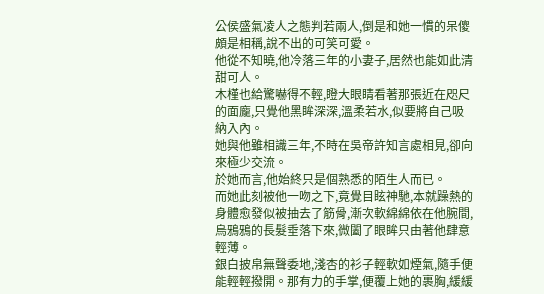公侯盛氣凌人之態判若兩人,倒是和她一慣的呆傻頗是相稱,說不出的可笑可愛。
他從不知曉,他冷落三年的小妻子,居然也能如此清甜可人。
木槿也給驚嚇得不輕,瞪大眼睛看著那張近在咫尺的面龐,只覺他黑眸深深,溫柔若水,似要將自己吸納入內。
她與他雖相識三年,不時在吳帝許知言處相見,卻向來極少交流。
於她而言,他始終只是個熟悉的陌生人而已。
而她此刻被他一吻之下,竟覺目眩神馳,本就躁熱的身體愈發似被抽去了筋骨,漸次軟綿綿依在他腕間,烏鴉鴉的長髮垂落下來,微闔了眼眸只由著他肆意輕薄。
銀白披帛無聲委地,淺杏的衫子輕軟如煙氣,隨手便能輕輕撥開。那有力的手掌,便覆上她的裹胸,緩緩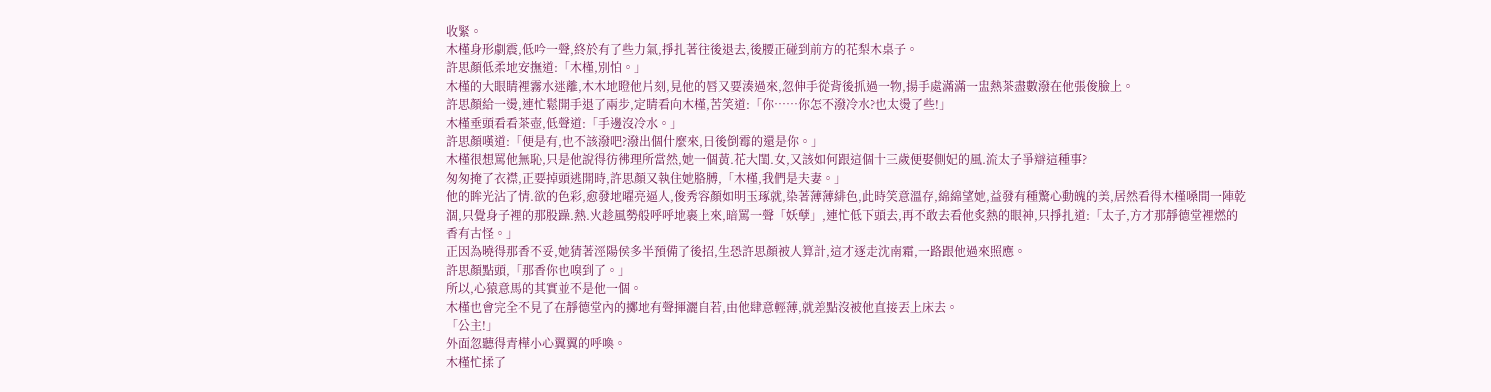收緊。
木槿身形劇震,低吟一聲,終於有了些力氣,掙扎著往後退去,後腰正碰到前方的花梨木桌子。
許思顏低柔地安撫道:「木槿,別怕。」
木槿的大眼睛裡霧水迷離,木木地瞪他片刻,見他的唇又要湊過來,忽伸手從背後抓過一物,揚手處滿滿一盅熱茶盡數潑在他張俊臉上。
許思顏給一燙,連忙鬆開手退了兩步,定睛看向木槿,苦笑道:「你……你怎不潑冷水?也太燙了些!」
木槿垂頭看看茶壺,低聲道:「手邊沒冷水。」
許思顏嘆道:「便是有,也不該潑吧?潑出個什麼來,日後倒霉的還是你。」
木槿很想罵他無恥,只是他說得彷彿理所當然,她一個黃.花大閨.女,又該如何跟這個十三歲便娶側妃的風.流太子爭辯這種事?
匆匆掩了衣襟,正要掉頭逃開時,許思顏又執住她胳膊,「木槿,我們是夫妻。」
他的眸光沾了情.欲的色彩,愈發地曜亮逼人,俊秀容顏如明玉琢就,染著薄薄緋色,此時笑意溫存,綿綿望她,益發有種驚心動魄的美,居然看得木槿嗓間一陣乾涸,只覺身子裡的那股躁.熱.火趁風勢般呼呼地裹上來,暗罵一聲「妖孽」,連忙低下頭去,再不敢去看他炙熱的眼神,只掙扎道:「太子,方才那靜德堂裡燃的香有古怪。」
正因為曉得那香不妥,她猜著涇陽侯多半預備了後招,生恐許思顏被人算計,這才逐走沈南霜,一路跟他過來照應。
許思顏點頭,「那香你也嗅到了。」
所以,心猿意馬的其實並不是他一個。
木槿也會完全不見了在靜德堂內的擲地有聲揮灑自若,由他肆意輕薄,就差點沒被他直接丟上床去。
「公主!」
外面忽聽得青樺小心翼翼的呼喚。
木槿忙揉了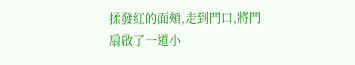揉發紅的面頰,走到門口,將門扇啟了一道小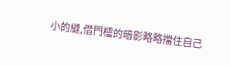小的縫,借門欞的暗影略略擋住自己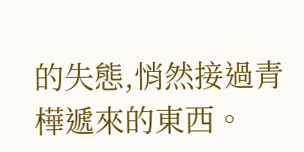的失態,悄然接過青樺遞來的東西。